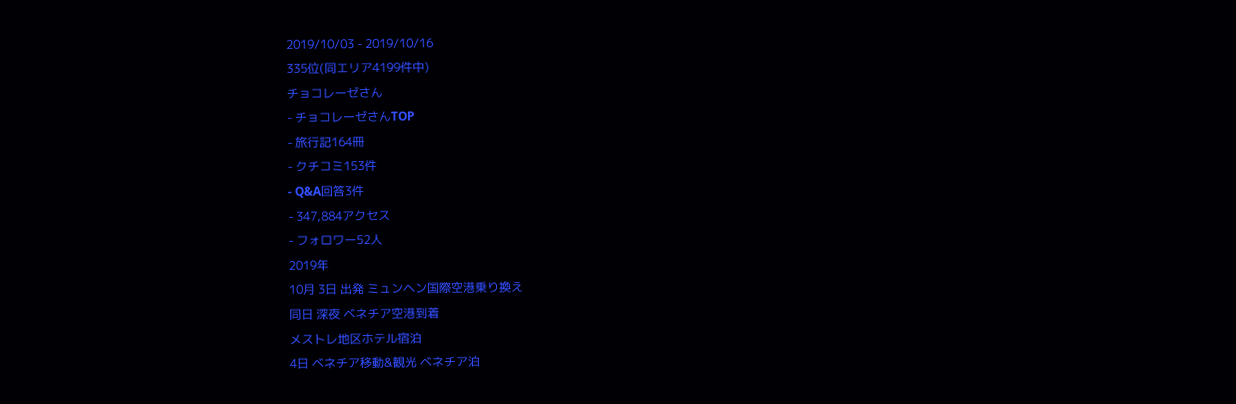2019/10/03 - 2019/10/16
335位(同エリア4199件中)
チョコレーゼさん
- チョコレーゼさんTOP
- 旅行記164冊
- クチコミ153件
- Q&A回答3件
- 347,884アクセス
- フォロワー52人
2019年
10月 3日 出発 ミュンヘン国際空港乗り換え
同日 深夜 ベネチア空港到着
メストレ地区ホテル宿泊
4日 ベネチア移動&観光 ベネチア泊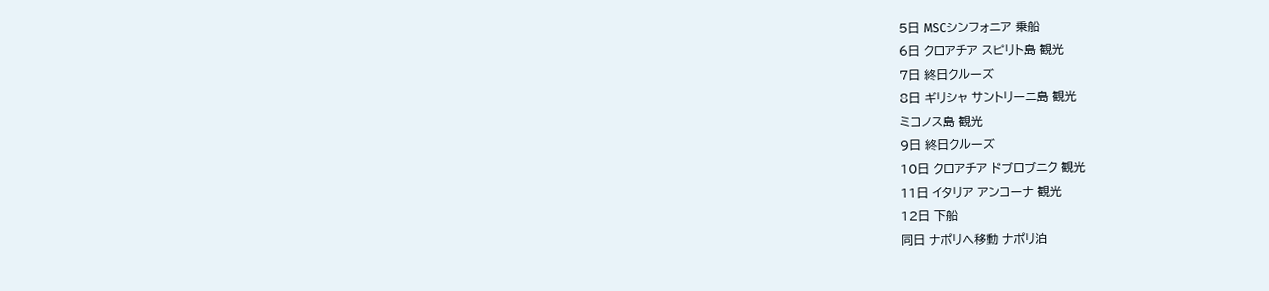5日 MSCシンフォニア 乗船
6日 クロアチア スピリト島 観光
7日 終日クルーズ
8日 ギリシャ サントリーニ島 観光
ミコノス島 観光
9日 終日クルーズ
10日 クロアチア ドブロブニク 観光
11日 イタリア アンコーナ 観光
12日 下船
同日 ナポリへ移動 ナポリ泊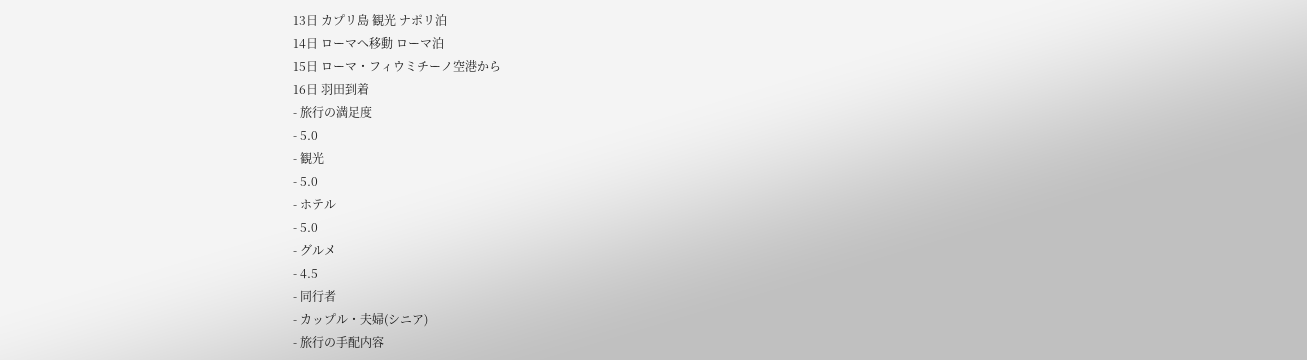13日 カプリ島 観光 ナポリ泊
14日 ローマへ移動 ローマ泊
15日 ローマ・フィウミチーノ空港から
16日 羽田到着
- 旅行の満足度
- 5.0
- 観光
- 5.0
- ホテル
- 5.0
- グルメ
- 4.5
- 同行者
- カップル・夫婦(シニア)
- 旅行の手配内容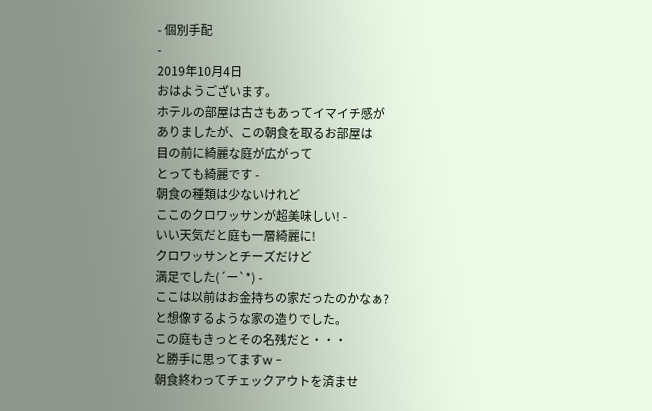- 個別手配
-
2019年10月4日
おはようございます。
ホテルの部屋は古さもあってイマイチ感が
ありましたが、この朝食を取るお部屋は
目の前に綺麗な庭が広がって
とっても綺麗です -
朝食の種類は少ないけれど
ここのクロワッサンが超美味しい! -
いい天気だと庭も一層綺麗に!
クロワッサンとチーズだけど
満足でした(´ー`*) -
ここは以前はお金持ちの家だったのかなぁ?
と想像するような家の造りでした。
この庭もきっとその名残だと・・・
と勝手に思ってますw -
朝食終わってチェックアウトを済ませ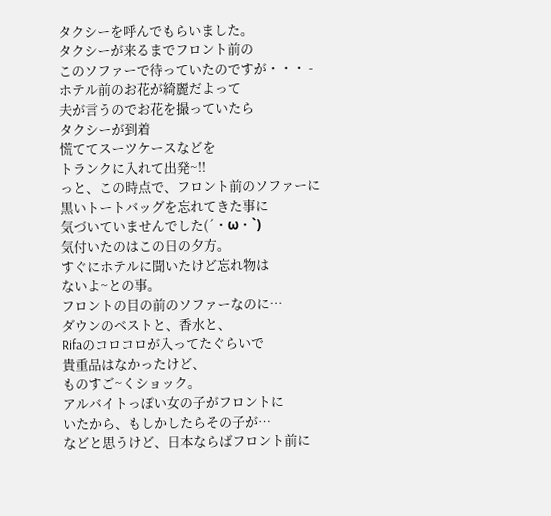タクシーを呼んでもらいました。
タクシーが来るまでフロント前の
このソファーで待っていたのですが・・・ -
ホテル前のお花が綺麗だよって
夫が言うのでお花を撮っていたら
タクシーが到着
慌ててスーツケースなどを
トランクに入れて出発~!!
っと、この時点で、フロント前のソファーに
黒いトートバッグを忘れてきた事に
気づいていませんでした(´・ω・`)
気付いたのはこの日の夕方。
すぐにホテルに聞いたけど忘れ物は
ないよ~との事。
フロントの目の前のソファーなのに…
ダウンのベストと、香水と、
Rifaのコロコロが入ってたぐらいで
貴重品はなかったけど、
ものすご~くショック。
アルバイトっぽい女の子がフロントに
いたから、もしかしたらその子が…
などと思うけど、日本ならばフロント前に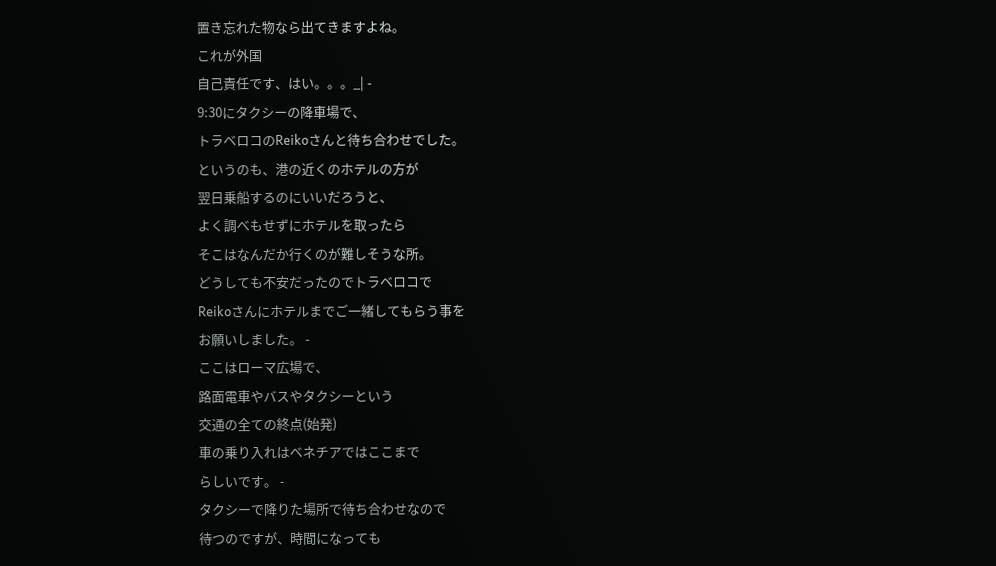置き忘れた物なら出てきますよね。
これが外国
自己責任です、はい。。。_| -
9:30にタクシーの降車場で、
トラベロコのReikoさんと待ち合わせでした。
というのも、港の近くのホテルの方が
翌日乗船するのにいいだろうと、
よく調べもせずにホテルを取ったら
そこはなんだか行くのが難しそうな所。
どうしても不安だったのでトラベロコで
Reikoさんにホテルまでご一緒してもらう事を
お願いしました。 -
ここはローマ広場で、
路面電車やバスやタクシーという
交通の全ての終点(始発)
車の乗り入れはベネチアではここまで
らしいです。 -
タクシーで降りた場所で待ち合わせなので
待つのですが、時間になっても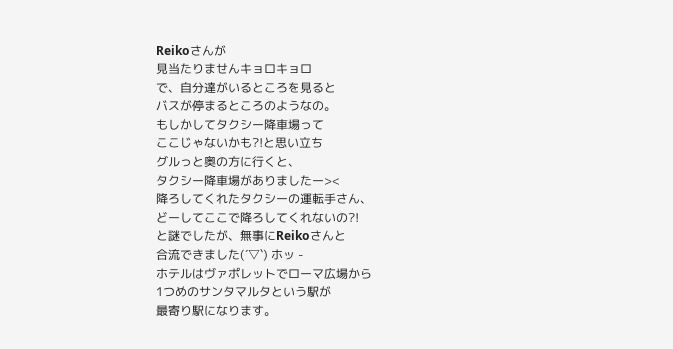Reikoさんが
見当たりませんキョロキョロ
で、自分達がいるところを見ると
バスが停まるところのようなの。
もしかしてタクシー降車場って
ここじゃないかも?!と思い立ち
グルっと奥の方に行くと、
タクシー降車場がありましたー><
降ろしてくれたタクシーの運転手さん、
どーしてここで降ろしてくれないの?!
と謎でしたが、無事にReikoさんと
合流できました(´▽`) ホッ -
ホテルはヴァポレットでローマ広場から
1つめのサンタマルタという駅が
最寄り駅になります。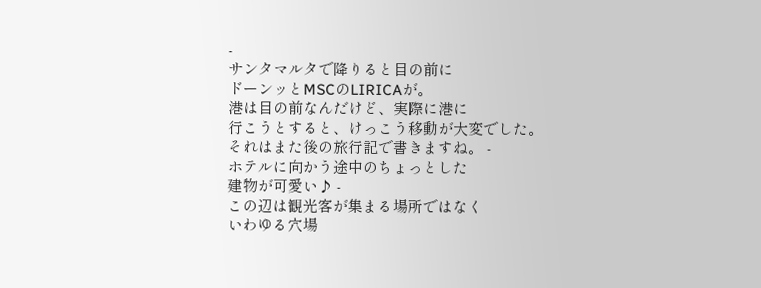-
サンタマルタで降りると目の前に
ドーンッとMSCのLIRICAが。
港は目の前なんだけど、実際に港に
行こうとすると、けっこう移動が大変でした。
それはまた後の旅行記で書きますね。 -
ホテルに向かう途中のちょっとした
建物が可愛い♪ -
この辺は観光客が集まる場所ではなく
いわゆる穴場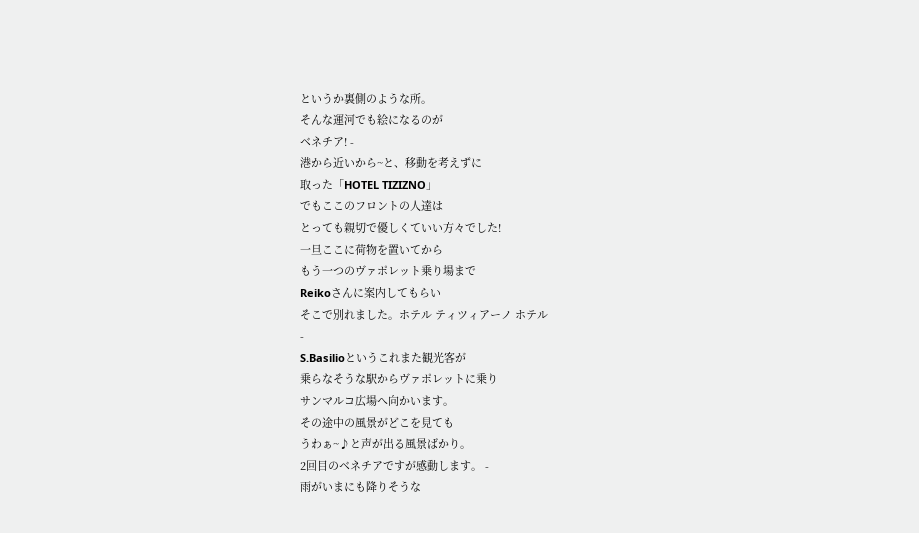というか裏側のような所。
そんな運河でも絵になるのが
ベネチア! -
港から近いから~と、移動を考えずに
取った「HOTEL TIZIZNO」
でもここのフロントの人達は
とっても親切で優しくていい方々でした!
一旦ここに荷物を置いてから
もう一つのヴァポレット乗り場まで
Reikoさんに案内してもらい
そこで別れました。ホテル ティツィアーノ ホテル
-
S.Basilioというこれまた観光客が
乗らなそうな駅からヴァポレットに乗り
サンマルコ広場へ向かいます。
その途中の風景がどこを見ても
うわぁ~♪と声が出る風景ばかり。
2回目のベネチアですが感動します。 -
雨がいまにも降りそうな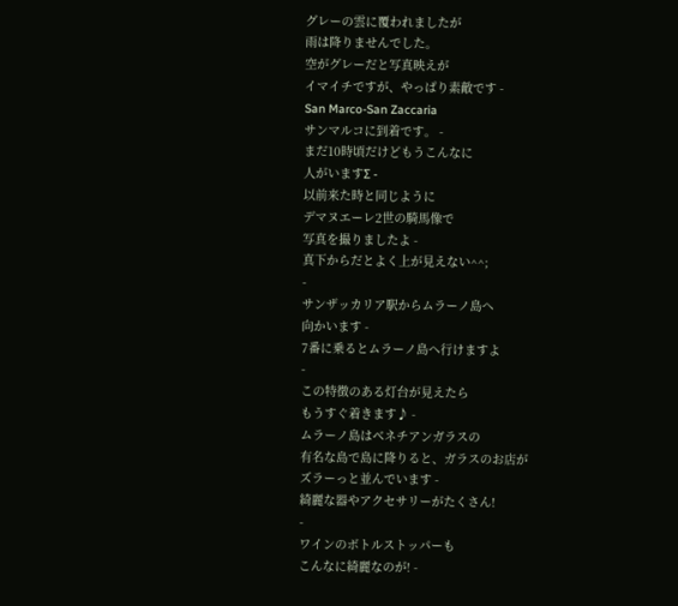グレーの雲に覆われましたが
雨は降りませんでした。
空がグレーだと写真映えが
イマイチですが、やっぱり素敵です -
San Marco-San Zaccaria
サンマルコに到着です。 -
まだ10時頃だけどもうこんなに
人がいますΣ -
以前来た時と同じように
デマヌエーレ2世の騎馬像で
写真を撮りましたよ -
真下からだとよく上が見えない^^;
-
サンザッカリア駅からムラーノ島へ
向かいます -
7番に乗るとムラーノ島へ行けますよ
-
この特徴のある灯台が見えたら
もうすぐ着きます♪ -
ムラーノ島はベネチアンガラスの
有名な島で島に降りると、ガラスのお店が
ズラーっと並んでいます -
綺麗な器やアクセサリーがたくさん!
-
ワインのボトルストッパーも
こんなに綺麗なのが! -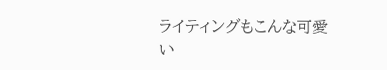ライティングもこんな可愛い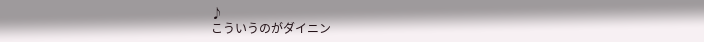♪
こういうのがダイニン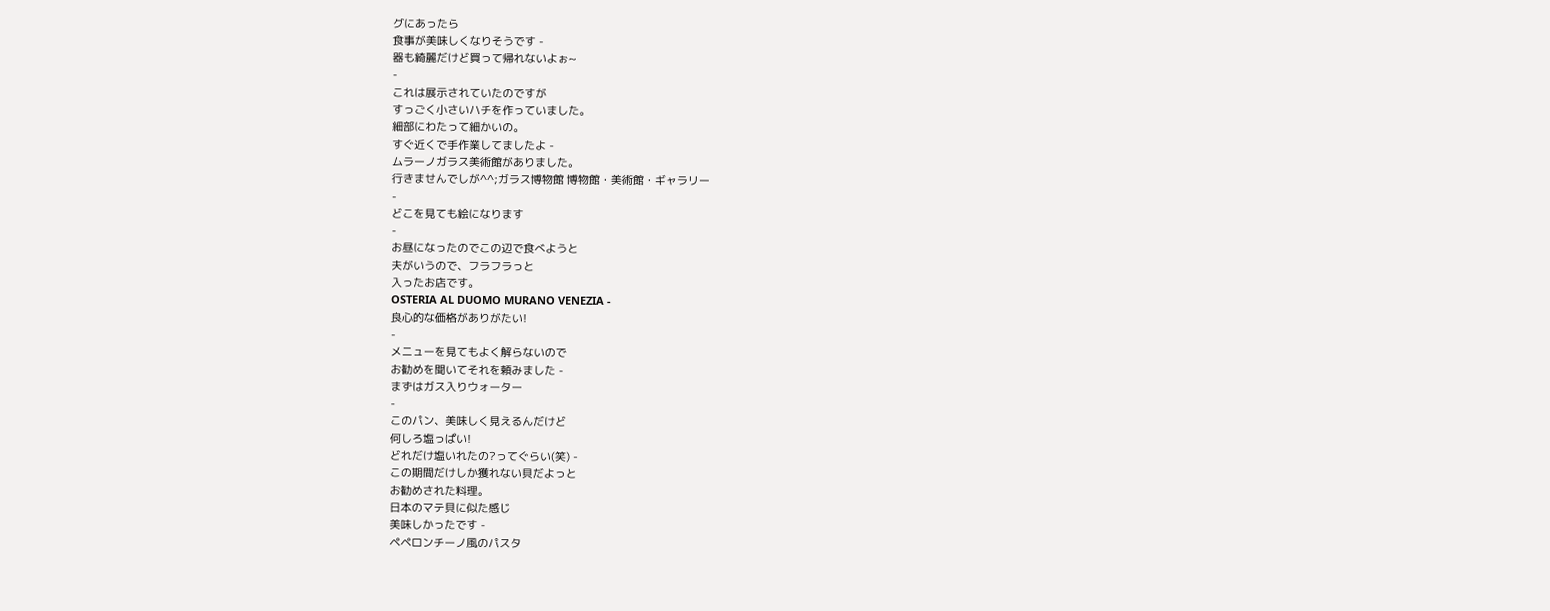グにあったら
食事が美味しくなりそうです -
器も綺麗だけど買って帰れないよぉ~
-
これは展示されていたのですが
すっごく小さいハチを作っていました。
細部にわたって細かいの。
すぐ近くで手作業してましたよ -
ムラーノガラス美術館がありました。
行きませんでしが^^;ガラス博物館 博物館・美術館・ギャラリー
-
どこを見ても絵になります
-
お昼になったのでこの辺で食べようと
夫がいうので、フラフラっと
入ったお店です。
OSTERIA AL DUOMO MURANO VENEZIA -
良心的な価格がありがたい!
-
メニューを見てもよく解らないので
お勧めを聞いてそれを頼みました -
まずはガス入りウォーター
-
このパン、美味しく見えるんだけど
何しろ塩っぱい!
どれだけ塩いれたの?ってぐらい(笑) -
この期間だけしか獲れない貝だよっと
お勧めされた料理。
日本のマテ貝に似た感じ
美味しかったです -
ペペロンチーノ風のパスタ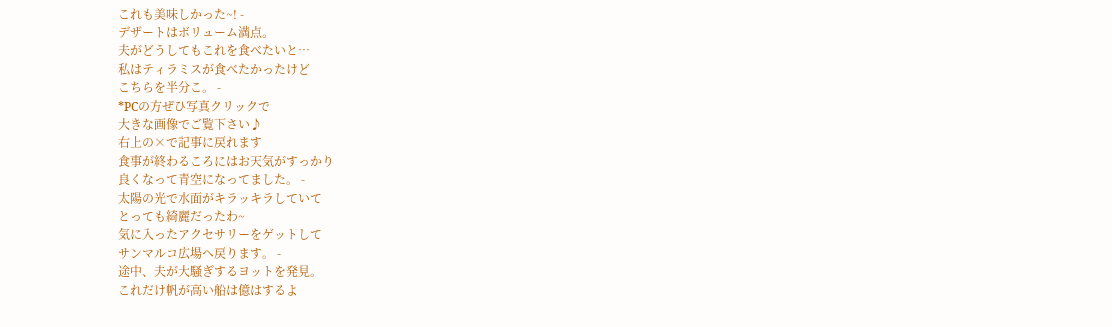これも美味しかった~! -
デザートはボリューム満点。
夫がどうしてもこれを食べたいと…
私はティラミスが食べたかったけど
こちらを半分こ。 -
*PCの方ぜひ写真クリックで
大きな画像でご覧下さい♪
右上の×で記事に戻れます
食事が終わるころにはお天気がすっかり
良くなって青空になってました。 -
太陽の光で水面がキラッキラしていて
とっても綺麗だったわ~
気に入ったアクセサリーをゲットして
サンマルコ広場へ戻ります。 -
途中、夫が大騒ぎするヨットを発見。
これだけ帆が高い船は億はするよ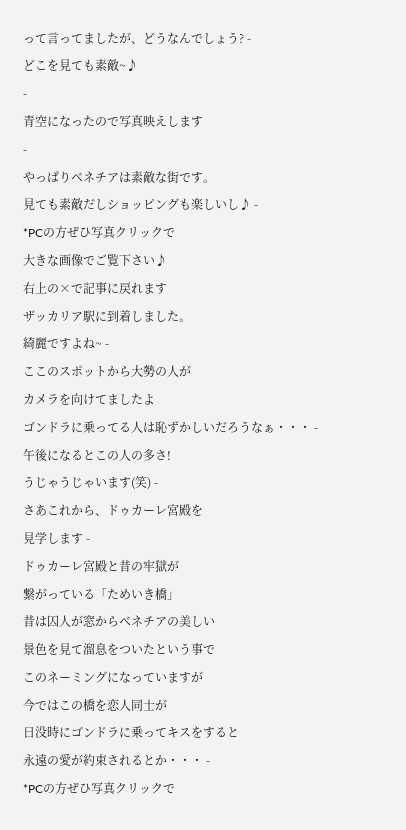って言ってましたが、どうなんでしょう? -
どこを見ても素敵~♪
-
青空になったので写真映えします
-
やっぱりベネチアは素敵な街です。
見ても素敵だしショッピングも楽しいし♪ -
*PCの方ぜひ写真クリックで
大きな画像でご覧下さい♪
右上の×で記事に戻れます
ザッカリア駅に到着しました。
綺麗ですよね~ -
ここのスポットから大勢の人が
カメラを向けてましたよ
ゴンドラに乗ってる人は恥ずかしいだろうなぁ・・・ -
午後になるとこの人の多さ!
うじゃうじゃいます(笑) -
さあこれから、ドゥカーレ宮殿を
見学します -
ドゥカーレ宮殿と昔の牢獄が
繋がっている「ためいき橋」
昔は囚人が窓からベネチアの美しい
景色を見て溜息をついたという事で
このネーミングになっていますが
今ではこの橋を恋人同士が
日没時にゴンドラに乗ってキスをすると
永遠の愛が約束されるとか・・・ -
*PCの方ぜひ写真クリックで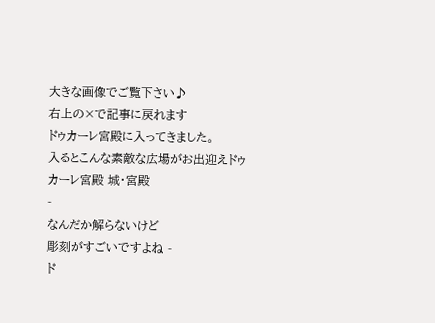大きな画像でご覧下さい♪
右上の×で記事に戻れます
ドゥカーレ宮殿に入ってきました。
入るとこんな素敵な広場がお出迎えドゥカーレ宮殿 城・宮殿
-
なんだか解らないけど
彫刻がすごいですよね -
ド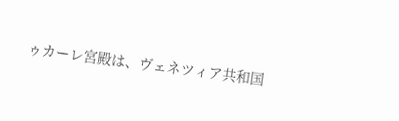ゥカーレ宮殿は、ヴェネツィア共和国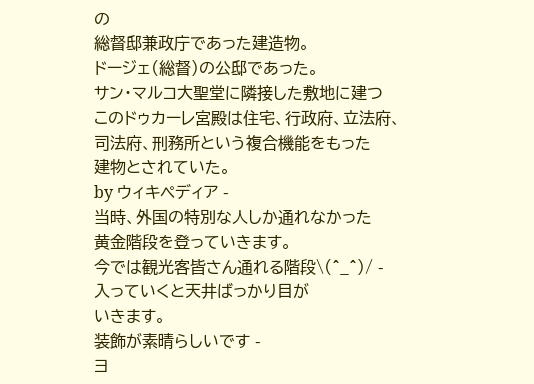の
総督邸兼政庁であった建造物。
ドージェ(総督)の公邸であった。
サン・マルコ大聖堂に隣接した敷地に建つ
このドゥカーレ宮殿は住宅、行政府、立法府、
司法府、刑務所という複合機能をもった
建物とされていた。
by ウィキペディア -
当時、外国の特別な人しか通れなかった
黄金階段を登っていきます。
今では観光客皆さん通れる階段\(^_^)/ -
入っていくと天井ばっかり目が
いきます。
装飾が素晴らしいです -
ヨ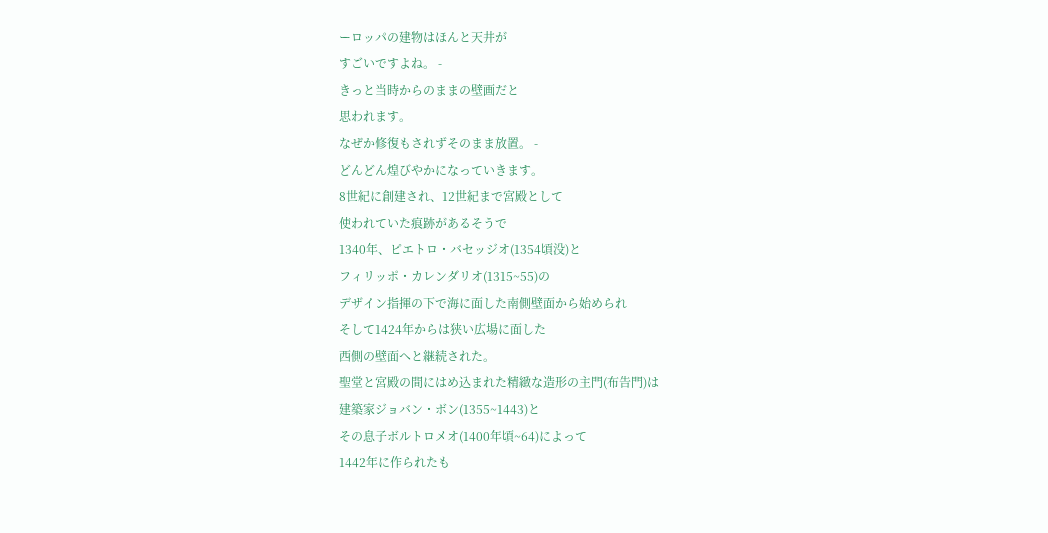ーロッパの建物はほんと天井が
すごいですよね。 -
きっと当時からのままの壁画だと
思われます。
なぜか修復もされずそのまま放置。 -
どんどん煌びやかになっていきます。
8世紀に創建され、12世紀まで宮殿として
使われていた痕跡があるそうで
1340年、ピエトロ・バセッジオ(1354頃没)と
フィリッポ・カレンダリオ(1315~55)の
デザイン指揮の下で海に面した南側壁面から始められ
そして1424年からは狭い広場に面した
西側の壁面へと継続された。
聖堂と宮殿の間にはめ込まれた精緻な造形の主門(布告門)は
建築家ジョバン・ボン(1355~1443)と
その息子ボルトロメオ(1400年頃~64)によって
1442年に作られたも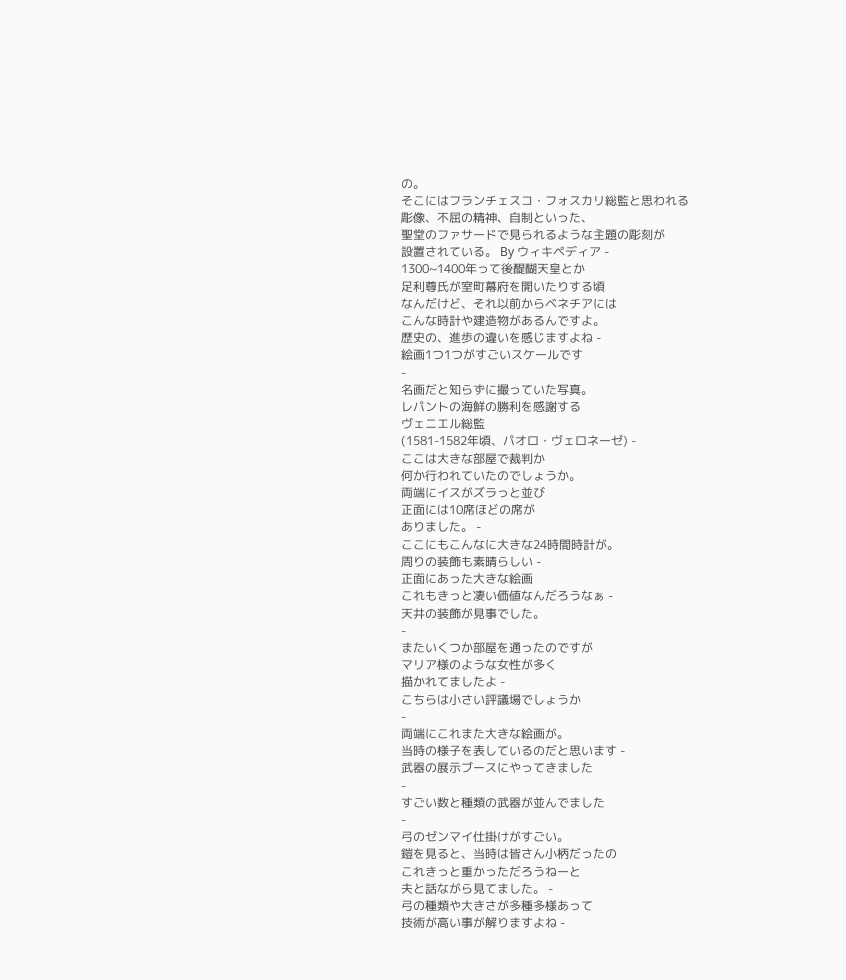の。
そこにはフランチェスコ・フォスカリ総監と思われる
彫像、不屈の精神、自制といった、
聖堂のファサードで見られるような主題の彫刻が
設置されている。 By ウィキペディア -
1300~1400年って後醍醐天皇とか
足利尊氏が室町幕府を開いたりする頃
なんだけど、それ以前からベネチアには
こんな時計や建造物があるんですよ。
歴史の、進歩の違いを感じますよね -
絵画1つ1つがすごいスケールです
-
名画だと知らずに撮っていた写真。
レパントの海鮮の勝利を感謝する
ヴェニエル総監
(1581-1582年頃、パオロ・ヴェロネーゼ) -
ここは大きな部屋で裁判か
何か行われていたのでしょうか。
両端にイスがズラっと並び
正面には10席ほどの席が
ありました。 -
ここにもこんなに大きな24時間時計が。
周りの装飾も素晴らしい -
正面にあった大きな絵画
これもきっと凄い価値なんだろうなぁ -
天井の装飾が見事でした。
-
またいくつか部屋を通ったのですが
マリア様のような女性が多く
描かれてましたよ -
こちらは小さい評議場でしょうか
-
両端にこれまた大きな絵画が。
当時の様子を表しているのだと思います -
武器の展示ブースにやってきました
-
すごい数と種類の武器が並んでました
-
弓のゼンマイ仕掛けがすごい。
鎧を見ると、当時は皆さん小柄だったの
これきっと重かっただろうねーと
夫と話ながら見てました。 -
弓の種類や大きさが多種多様あって
技術が高い事が解りますよね -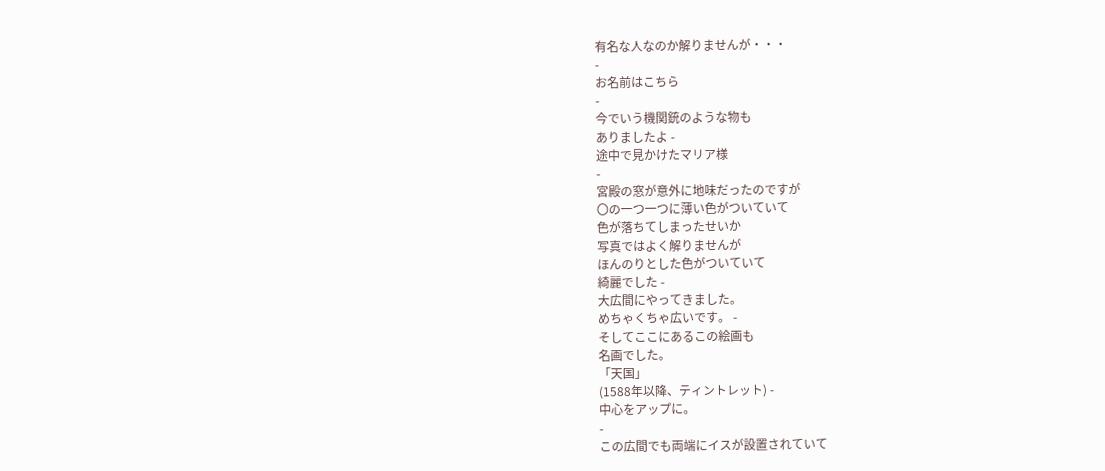有名な人なのか解りませんが・・・
-
お名前はこちら
-
今でいう機関銃のような物も
ありましたよ -
途中で見かけたマリア様
-
宮殿の窓が意外に地味だったのですが
〇の一つ一つに薄い色がついていて
色が落ちてしまったせいか
写真ではよく解りませんが
ほんのりとした色がついていて
綺麗でした -
大広間にやってきました。
めちゃくちゃ広いです。 -
そしてここにあるこの絵画も
名画でした。
「天国」
(1588年以降、ティントレット) -
中心をアップに。
-
この広間でも両端にイスが設置されていて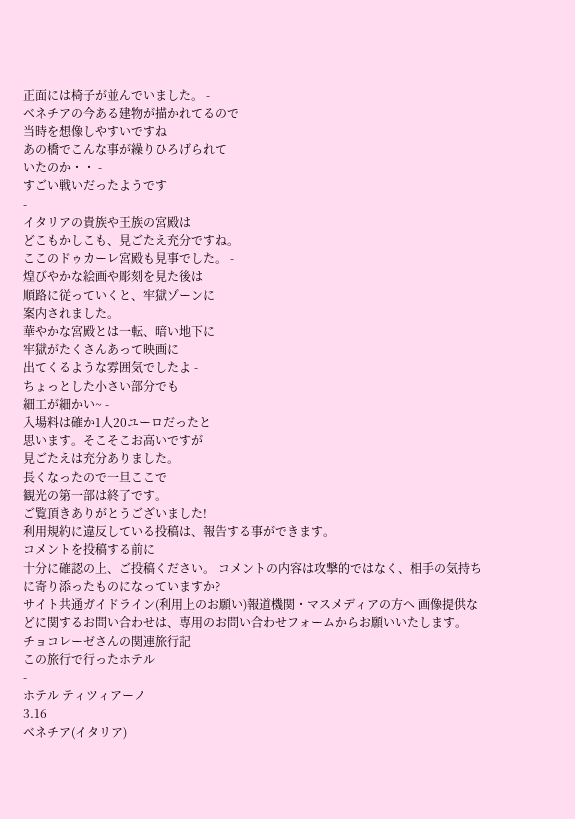正面には椅子が並んでいました。 -
ベネチアの今ある建物が描かれてるので
当時を想像しやすいですね
あの橋でこんな事が繰りひろげられて
いたのか・・ -
すごい戦いだったようです
-
イタリアの貴族や王族の宮殿は
どこもかしこも、見ごたえ充分ですね。
ここのドゥカーレ宮殿も見事でした。 -
煌びやかな絵画や彫刻を見た後は
順路に従っていくと、牢獄ゾーンに
案内されました。
華やかな宮殿とは一転、暗い地下に
牢獄がたくさんあって映画に
出てくるような雰囲気でしたよ -
ちょっとした小さい部分でも
細工が細かい~ -
入場料は確か1人20ユーロだったと
思います。そこそこお高いですが
見ごたえは充分ありました。
長くなったので一旦ここで
観光の第一部は終了です。
ご覧頂きありがとうございました!
利用規約に違反している投稿は、報告する事ができます。
コメントを投稿する前に
十分に確認の上、ご投稿ください。 コメントの内容は攻撃的ではなく、相手の気持ちに寄り添ったものになっていますか?
サイト共通ガイドライン(利用上のお願い)報道機関・マスメディアの方へ 画像提供などに関するお問い合わせは、専用のお問い合わせフォームからお願いいたします。
チョコレーゼさんの関連旅行記
この旅行で行ったホテル
-
ホテル ティツィアーノ
3.16
ベネチア(イタリア)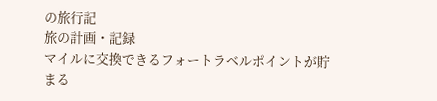の旅行記
旅の計画・記録
マイルに交換できるフォートラベルポイントが貯まる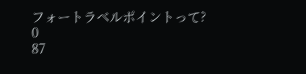フォートラベルポイントって?
0
87